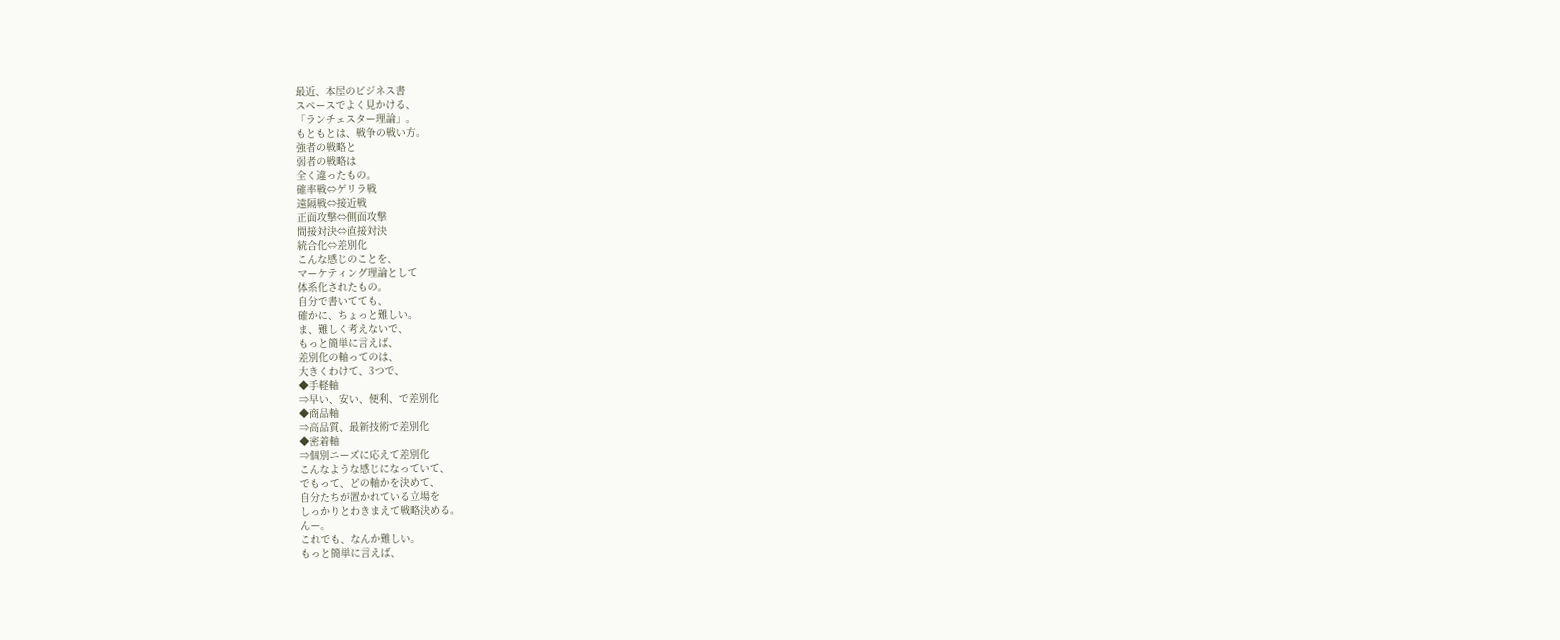最近、本屋のビジネス書
スペースでよく見かける、
「ランチェスター理論」。
もともとは、戦争の戦い方。
強者の戦略と
弱者の戦略は
全く違ったもの。
確率戦⇔ゲリラ戦
遠隔戦⇔接近戦
正面攻撃⇔側面攻撃
間接対決⇔直接対決
統合化⇔差別化
こんな感じのことを、
マーケティング理論として
体系化されたもの。
自分で書いてても、
確かに、ちょっと難しい。
ま、難しく考えないで、
もっと簡単に言えば、
差別化の軸ってのは、
大きくわけて、3つで、
◆手軽軸
⇒早い、安い、便利、で差別化
◆商品軸
⇒高品質、最新技術で差別化
◆密着軸
⇒個別ニーズに応えて差別化
こんなような感じになっていて、
でもって、どの軸かを決めて、
自分たちが置かれている立場を
しっかりとわきまえて戦略決める。
んー。
これでも、なんか難しい。
もっと簡単に言えば、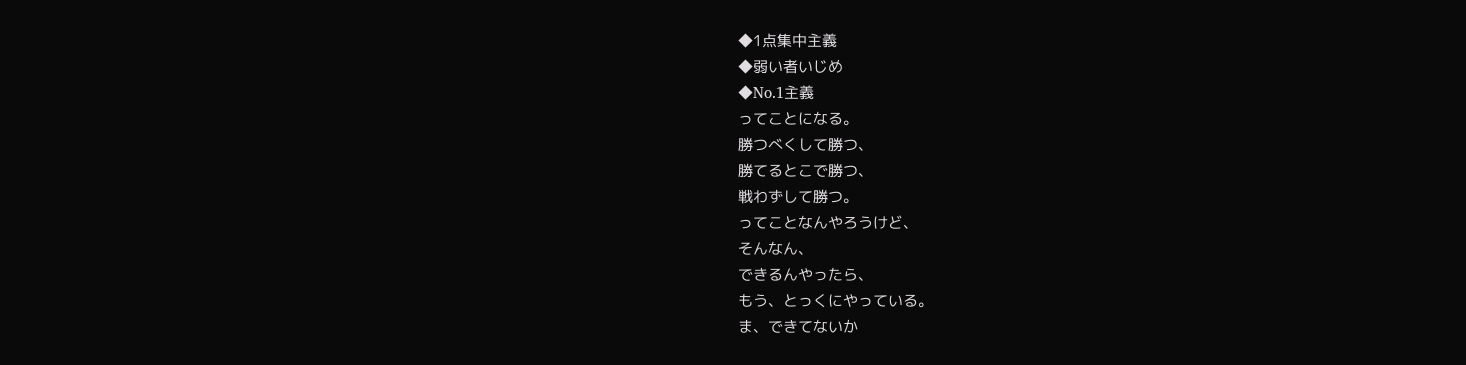◆1点集中主義
◆弱い者いじめ
◆No.1主義
ってことになる。
勝つべくして勝つ、
勝てるとこで勝つ、
戦わずして勝つ。
ってことなんやろうけど、
そんなん、
できるんやったら、
もう、とっくにやっている。
ま、できてないか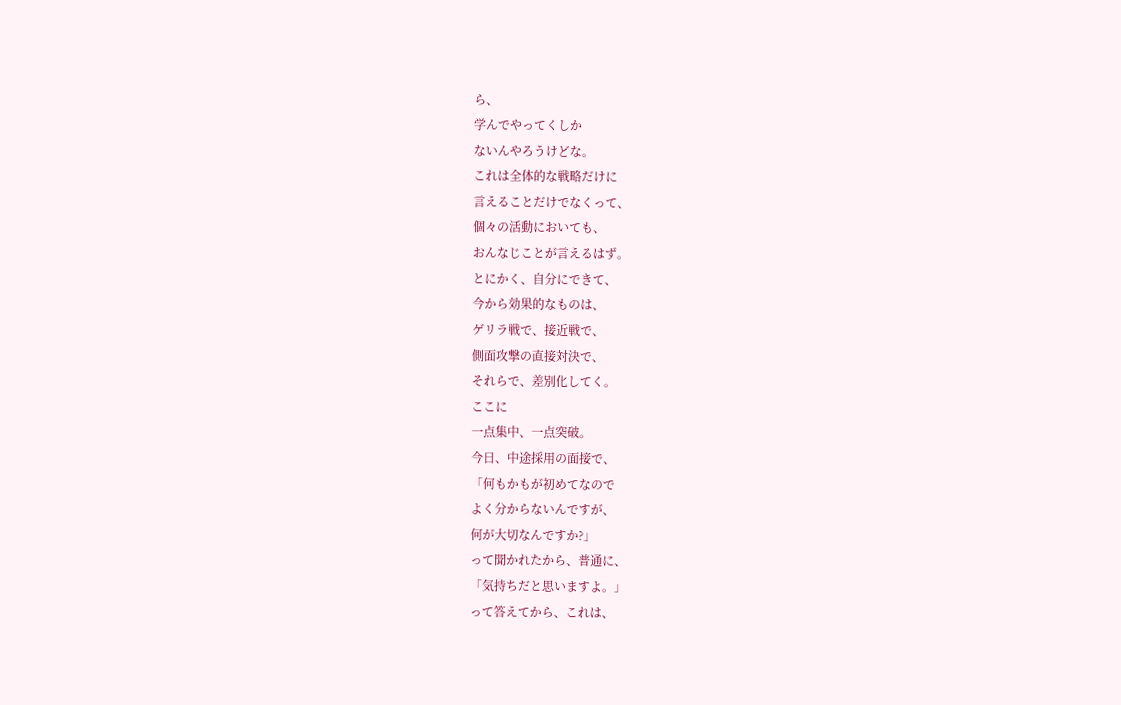ら、
学んでやってくしか
ないんやろうけどな。
これは全体的な戦略だけに
言えることだけでなくって、
個々の活動においても、
おんなじことが言えるはず。
とにかく、自分にできて、
今から効果的なものは、
ゲリラ戦で、接近戦で、
側面攻撃の直接対決で、
それらで、差別化してく。
ここに
一点集中、一点突破。
今日、中途採用の面接で、
「何もかもが初めてなので
よく分からないんですが、
何が大切なんですか?」
って聞かれたから、普通に、
「気持ちだと思いますよ。」
って答えてから、これは、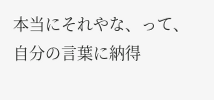本当にそれやな、って、
自分の言葉に納得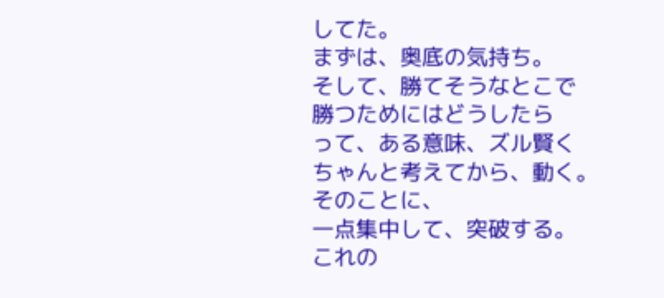してた。
まずは、奥底の気持ち。
そして、勝てそうなとこで
勝つためにはどうしたら
って、ある意味、ズル賢く
ちゃんと考えてから、動く。
そのことに、
一点集中して、突破する。
これの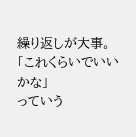繰り返しが大事。
「これくらいでいいかな」
っていう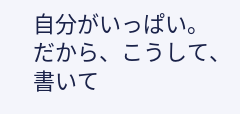自分がいっぱい。
だから、こうして、書いて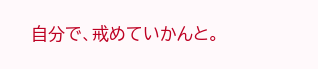自分で、戒めていかんと。